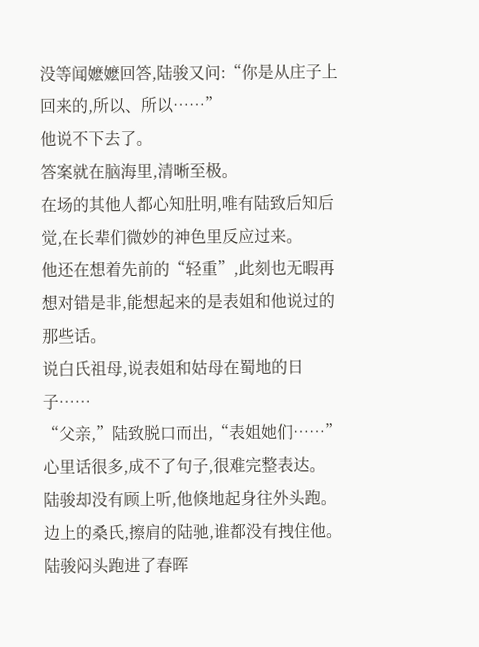没等闻嬷嬷回答,陆骏又问:“你是从庄子上回来的,所以、所以……”
他说不下去了。
答案就在脑海里,清晰至极。
在场的其他人都心知肚明,唯有陆致后知后觉,在长辈们微妙的神色里反应过来。
他还在想着先前的“轻重”,此刻也无暇再想对错是非,能想起来的是表姐和他说过的那些话。
说白氏祖母,说表姐和姑母在蜀地的日子……
“父亲,”陆致脱口而出,“表姐她们……”
心里话很多,成不了句子,很难完整表达。
陆骏却没有顾上听,他倏地起身往外头跑。
边上的桑氏,擦肩的陆驰,谁都没有拽住他。
陆骏闷头跑进了春晖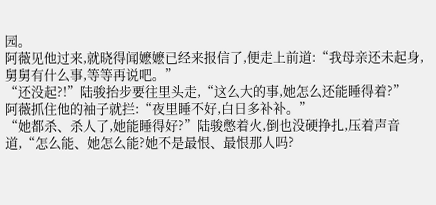园。
阿薇见他过来,就晓得闻嬷嬷已经来报信了,便走上前道:“我母亲还未起身,舅舅有什么事,等等再说吧。”
“还没起?!”陆骏抬步要往里头走,“这么大的事,她怎么还能睡得着?”
阿薇抓住他的袖子就拦:“夜里睡不好,白日多补补。”
“她都杀、杀人了,她能睡得好?”陆骏憋着火,倒也没硬挣扎,压着声音道,“怎么能、她怎么能?她不是最恨、最恨那人吗?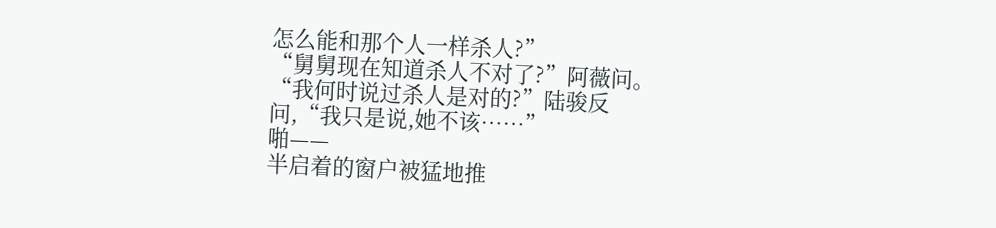怎么能和那个人一样杀人?”
“舅舅现在知道杀人不对了?”阿薇问。
“我何时说过杀人是对的?”陆骏反问,“我只是说,她不该……”
啪——
半启着的窗户被猛地推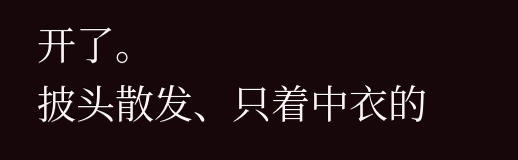开了。
披头散发、只着中衣的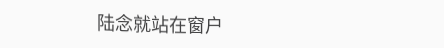陆念就站在窗户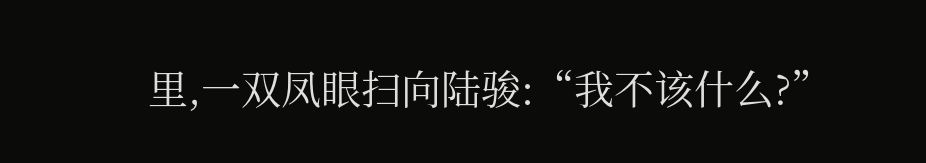里,一双凤眼扫向陆骏:“我不该什么?”